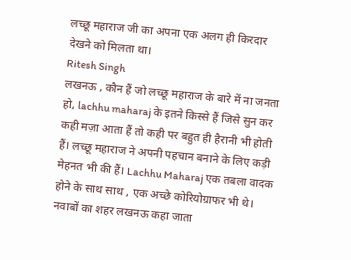लच्छू महाराज जी का अपना एक अलग ही किरदार देखने को मिलता था।
Ritesh Singh
लखनऊ , कौन हैं जो लच्छू महाराज के बारे में ना जनता हो, lachhu maharaj के इतने किस्से हैं जिसे सुन कर कही मज़ा आता हैं तो कही पर बहुत ही हैरानी भी होती हैं। लच्छू महाराज ने अपनी पहचान बनाने के लिए कड़ी मेहनत भी की हैं। Lachhu Maharaj एक तबला वादक होने के साथ साथ , एक अच्छे कोरियोग्राफर भी थे।
नवाबों का शहर लखनऊ कहा जाता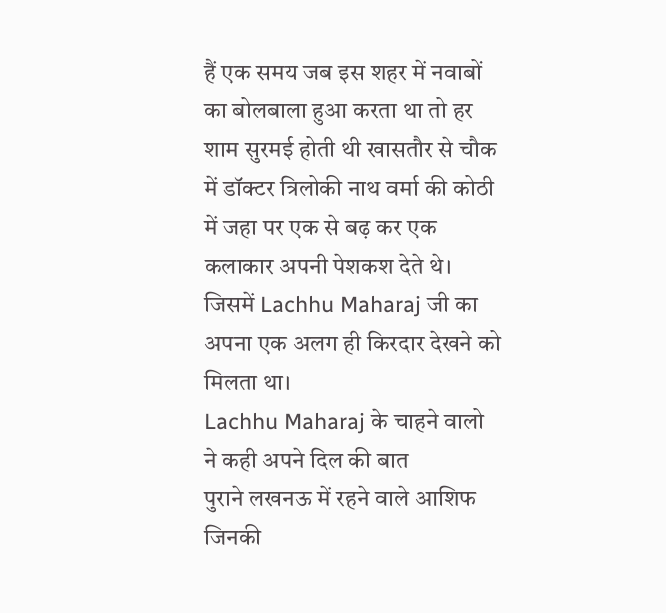हैं एक समय जब इस शहर में नवाबों का बोलबाला हुआ करता था तो हर शाम सुरमई होती थी खासतौर से चौक में डॉक्टर त्रिलोकी नाथ वर्मा की कोठी में जहा पर एक से बढ़ कर एक कलाकार अपनी पेशकश देते थे। जिसमें Lachhu Maharaj जी का अपना एक अलग ही किरदार देखने को मिलता था।
Lachhu Maharaj के चाहने वालो ने कही अपने दिल की बात
पुराने लखनऊ में रहने वाले आशिफ जिनकी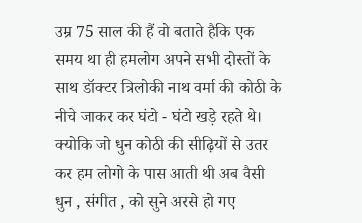उम्र 75 साल की हैं वो बताते हैकि एक समय था ही हमलोग अपने सभी दोस्तों के साथ डॉक्टर त्रिलोकी नाथ वर्मा की कोठी के नीचे जाकर कर घंटो - घंटो खड़े रहते थे। क्योकि जो धुन कोठी की सीढ़ियों से उतर कर हम लोगो के पास आती थी अब वैसी धुन , संगीत , को सुने अरसे हो गए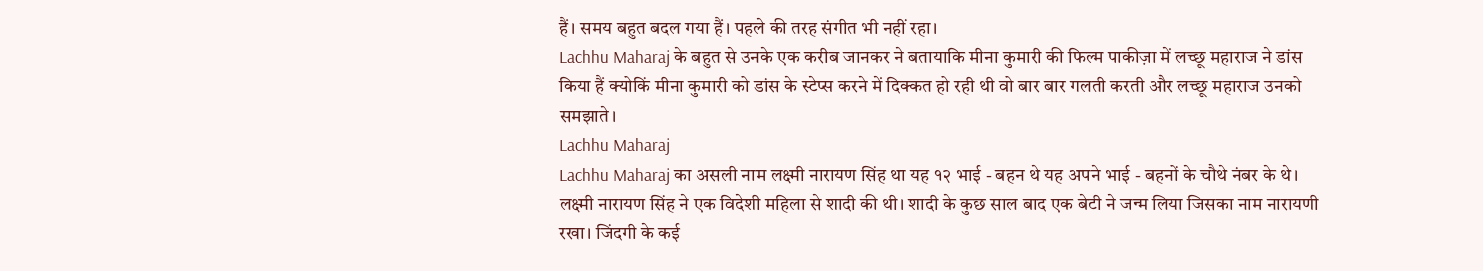हैं। समय बहुत बदल गया हैं। पहले की तरह संगीत भी नहीं रहा।
Lachhu Maharaj के बहुत से उनके एक करीब जानकर ने बतायाकि मीना कुमारी की फिल्म पाकीज़ा में लच्छू महाराज ने डांस किया हैं क्योकिं मीना कुमारी को डांस के स्टेप्स करने में दिक्कत हो रही थी वो बार बार गलती करती और लच्छू महाराज उनको समझाते।
Lachhu Maharaj
Lachhu Maharaj का असली नाम लक्ष्मी नारायण सिंह था यह १२ भाई - बहन थे यह अपने भाई - बहनों के चौथे नंबर के थे। लक्ष्मी नारायण सिंह ने एक विदेशी महिला से शादी की थी। शादी के कुछ साल बाद एक बेटी ने जन्म लिया जिसका नाम नारायणी रखा। जिंदगी के कई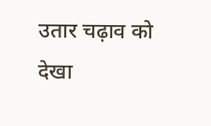उतार चढ़ाव को देखा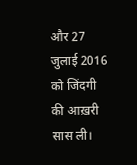और 27 जुलाई 2016 को जिंदगी की आख़री सास ली।